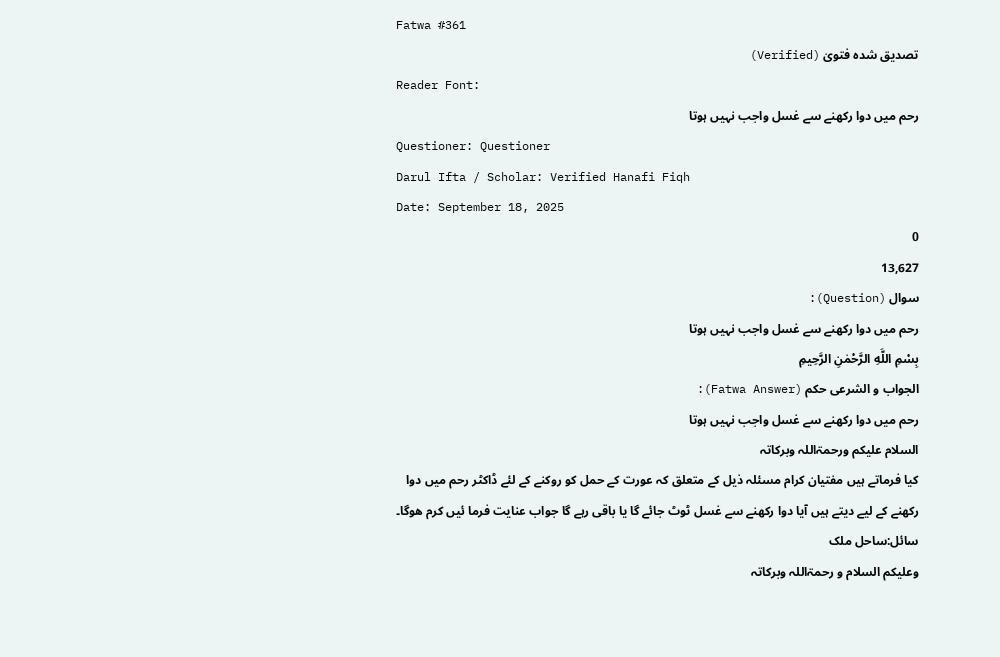Fatwa #361
تصدیق شدہ فتویٰ (Verified)
Reader Font:
رحم میں دوا رکھنے سے غسل واجب نہیں ہوتا
Questioner: Questioner
Darul Ifta / Scholar: Verified Hanafi Fiqh
Date: September 18, 2025
0
13,627
سوال (Question):
رحم میں دوا رکھنے سے غسل واجب نہیں ہوتا
بِسْمِ اللَّهِ الرَّحْمٰنِ الرَّحِيمِ
الجواب و الشرعی حکم (Fatwa Answer):
رحم میں دوا رکھنے سے غسل واجب نہیں ہوتا
السلام علیکم ورحمۃاللہ وبرکاتہ
کیا فرماتے ہیں مفتیان کرام مسئلہ ذیل کے متعلق کہ عورت کے حمل کو روکنے کے لئے ڈاکٹر رحم میں دوا رکھنے کے لیے دیتے ہیں آیا دوا رکھنے سے غسل ٹوٹ جائے گا یا باقی رہے گا جواب عنایت فرما ئیں کرم ھوگا۔
سائل:ساحل ملک
وعلیکم السلام و رحمۃاللہ وبرکاتہ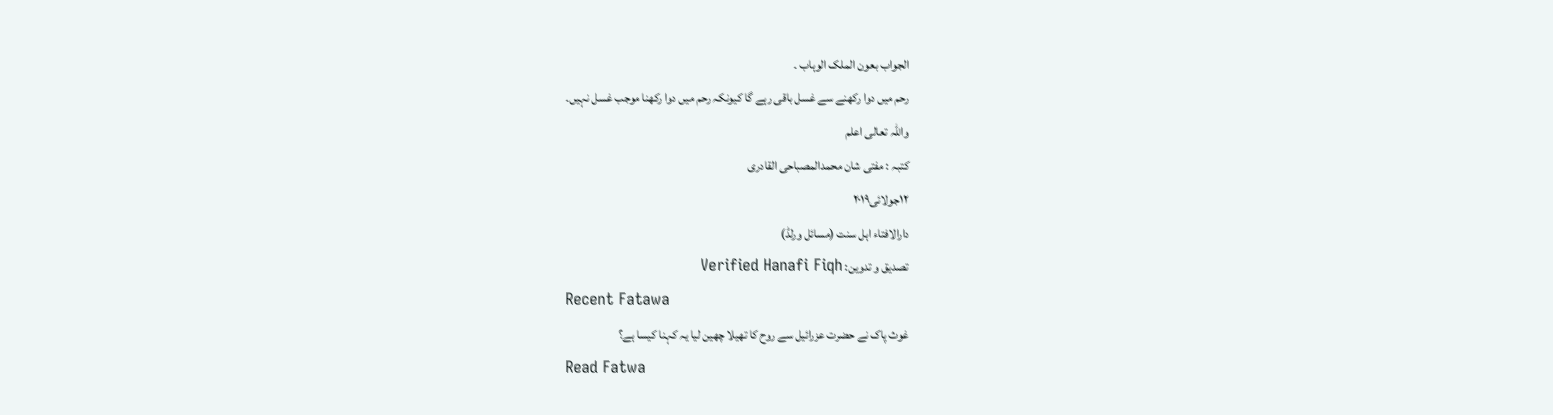الجواب بعون الملک الوہاب ۔
رحم میں دوا رکھنے سے غسل باقی رہے گا کیونکہ رحم میں دوا رکھنا موجب غسل نہیں۔
واللہ تعالی اعلم
کتبہ : مفتی شان محمدالمصباحی القادری
١٢جولائی٢٠١٩
دارالافتاء اہل سنت (مسائل ورلڈ)
تصدیق و تدوین: Verified Hanafi Fiqh
Recent Fatawa
غوث پاک نے حضرت عزرائیل سے روح کا تھیلا چھین لیا یہ کہنا کیسا ہے؟
Read Fatwa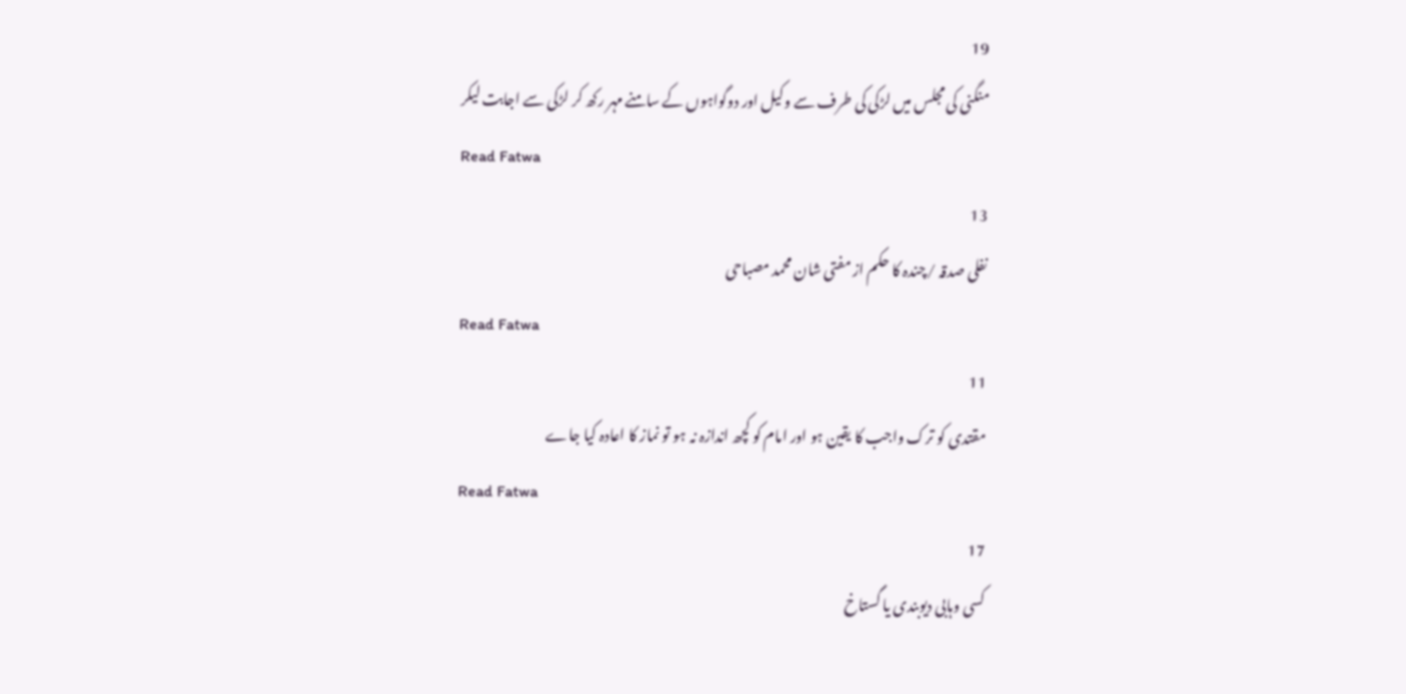19
منگنی کی مجلس میں لڑکی کی طرف سے وکیل اور دوگواہوں کے سامنے مہر رکھ کر لڑکی سے اجابت لیکر
Read Fatwa
13
نفلی صدقہ /چندہ کا حکم از مفتی شان محمد مصباحی
Read Fatwa
11
مقتدی کو ترک واجب کا یقین ہو اور امام کو کچھ اندازہ نہ ہو تو نماز کا اعادہ کیا جاے
Read Fatwa
17
کسی وہابی دیوبندی یا گستاخ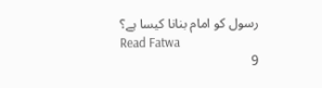رسول کو امام بنانا کیسا ہے؟
Read Fatwa
9